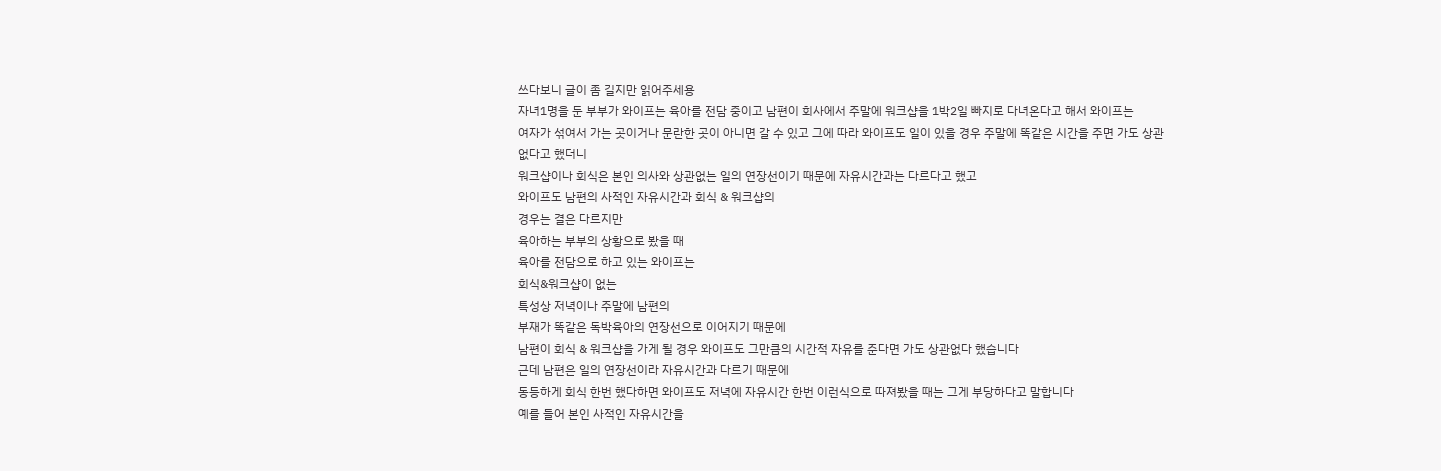쓰다보니 글이 좀 길지만 읽어주세용
자녀1명을 둔 부부가 와이프는 육아를 전담 중이고 남편이 회사에서 주말에 워크샵을 1박2일 빠지로 다녀온다고 해서 와이프는
여자가 섞여서 가는 곳이거나 문란한 곳이 아니면 갈 수 있고 그에 따라 와이프도 일이 있을 경우 주말에 똑같은 시간을 주면 가도 상관 없다고 했더니
워크샵이나 회식은 본인 의사와 상관없는 일의 연장선이기 때문에 자유시간과는 다르다고 했고
와이프도 남편의 사적인 자유시간과 회식 & 워크샵의
경우는 결은 다르지만
육아하는 부부의 상황으로 봤을 때
육아를 전담으로 하고 있는 와이프는
회식&워크샵이 없는
특성상 저녁이나 주말에 남편의
부재가 똑같은 독박육아의 연장선으로 이어지기 때문에
남편이 회식 & 워크샵을 가게 될 경우 와이프도 그만큼의 시간적 자유를 준다면 가도 상관없다 했습니다
근데 남편은 일의 연장선이라 자유시간과 다르기 때문에
동등하게 회식 한번 했다하면 와이프도 저녁에 자유시간 한번 이런식으로 따져봤을 때는 그게 부당하다고 말합니다
예를 들어 본인 사적인 자유시간을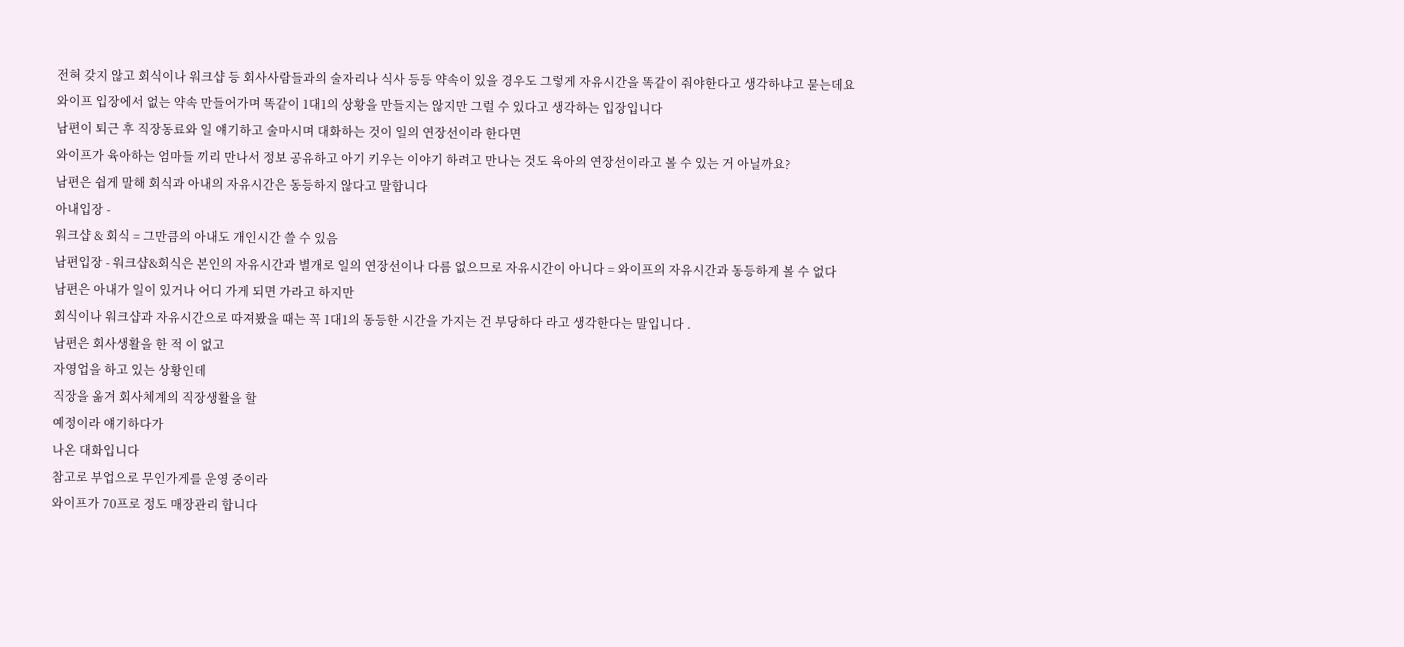전혀 갖지 않고 회식이나 워크샵 등 회사사람들과의 술자리나 식사 등등 약속이 있을 경우도 그렇게 자유시간을 똑같이 줘야한다고 생각하냐고 묻는데요
와이프 입장에서 없는 약속 만들어가며 똑같이 1대1의 상황을 만들지는 않지만 그럴 수 있다고 생각하는 입장입니다
남편이 퇴근 후 직장동료와 일 얘기하고 술마시며 대화하는 것이 일의 연장선이라 한다면
와이프가 육아하는 엄마들 끼리 만나서 정보 공유하고 아기 키우는 이야기 하려고 만나는 것도 육아의 연장선이라고 볼 수 있는 거 아닐까요?
남편은 쉽게 말해 회식과 아내의 자유시간은 동등하지 않다고 말합니다
아내입장 -
워크샵 & 회식 = 그만큼의 아내도 개인시간 쓸 수 있음
남편입장 - 워크샵&회식은 본인의 자유시간과 별개로 일의 연장선이나 다름 없으므로 자유시간이 아니다 = 와이프의 자유시간과 동등하게 볼 수 없다
남편은 아내가 일이 있거나 어디 가게 되면 가라고 하지만
회식이나 워크샵과 자유시간으로 따져봤을 때는 꼭 1대1의 동등한 시간을 가지는 건 부당하다 라고 생각한다는 말입니다 .
남편은 회사생활을 한 적 이 없고
자영업을 하고 있는 상황인데
직장을 옮겨 회사체계의 직장생활을 할
예정이라 얘기하다가
나온 대화입니다
참고로 부업으로 무인가게를 운영 중이라
와이프가 70프로 정도 매장관리 합니다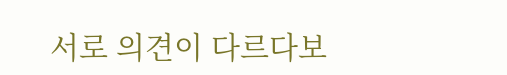서로 의견이 다르다보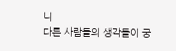니
다른 사람들의 생각들이 궁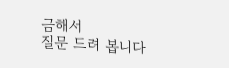금해서
질문 드려 봅니다